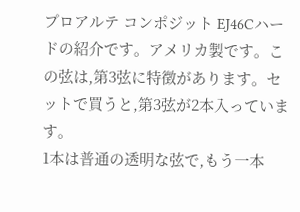プロアルテ コンポジット EJ46Cハードの紹介です。アメリカ製です。この弦は,第3弦に特徴があります。セットで買うと,第3弦が2本入っています。
1本は普通の透明な弦で,もう一本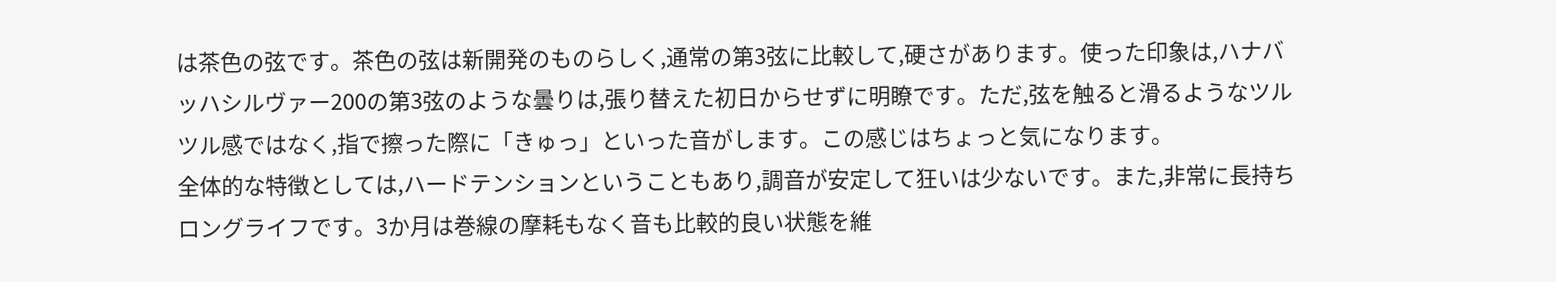は茶色の弦です。茶色の弦は新開発のものらしく,通常の第3弦に比較して,硬さがあります。使った印象は,ハナバッハシルヴァー200の第3弦のような曇りは,張り替えた初日からせずに明瞭です。ただ,弦を触ると滑るようなツルツル感ではなく,指で擦った際に「きゅっ」といった音がします。この感じはちょっと気になります。
全体的な特徴としては,ハードテンションということもあり,調音が安定して狂いは少ないです。また,非常に長持ちロングライフです。3か月は巻線の摩耗もなく音も比較的良い状態を維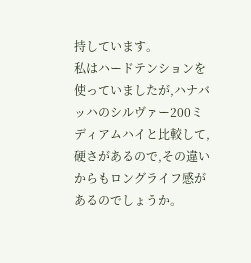持しています。
私はハードテンションを使っていましたが,ハナバッハのシルヴァー200ミディアムハイと比較して,硬さがあるので,その違いからもロングライフ感があるのでしょうか。